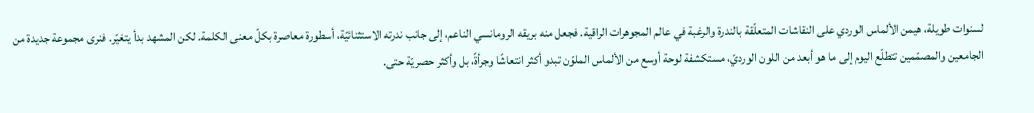لسنوات طويلة، هيمن الألماس الوردي على النقاشات المتعلّقة بالندرة والرغبة في عالم المجوهرات الراقية. فجعل منه بريقه الرومانسي الناعم، إلى جانب ندرته الاستثنائيّة، أسطورة معاصرة بكلّ معنى الكلمة. لكن المشهد بدأ يتغيّر. فنرى مجموعة جديدة من الجامعين والمصمّمين تتطلّع اليوم إلى ما هو أبعد من اللون الورديّ، مستكشفة لوحة أوسع من الألماس الملوّن تبدو أكثر انتعاشًا وجرأةً، بل وأكثر حصريّة حتى.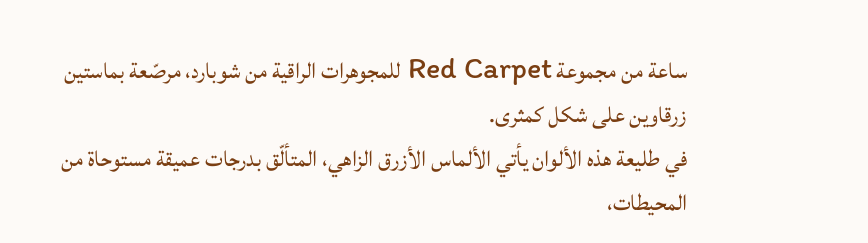ساعة من مجموعة Red Carpet للمجوهرات الراقية من شوبارد، مرصّعة بماستين زرقاوين على شكل كمثرى.
في طليعة هذه الألوان يأتي الألماس الأزرق الزاهي، المتألّق بدرجات عميقة مستوحاة من المحيطات،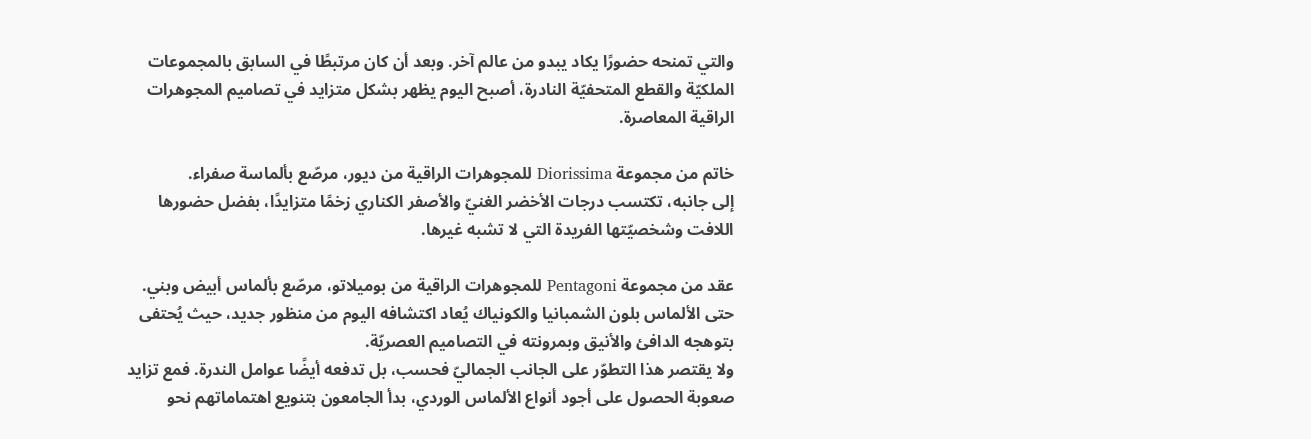والتي تمنحه حضورًا يكاد يبدو من عالم آخر. وبعد أن كان مرتبطًا في السابق بالمجموعات الملكيّة والقطع المتحفيّة النادرة، أصبح اليوم يظهر بشكل متزايد في تصاميم المجوهرات الراقية المعاصرة.

خاتم من مجموعة Diorissima للمجوهرات الراقية من ديور، مرصّع بألماسة صفراء.
إلى جانبه، تكتسب درجات الأخضر الغنيّ والأصفر الكناري زخمًا متزايدًا، بفضل حضورها اللافت وشخصيّتها الفريدة التي لا تشبه غيرها.

عقد من مجموعة Pentagoni للمجوهرات الراقية من بوميلاتو، مرصّع بألماس أبيض وبني.
حتى الألماس بلون الشمبانيا والكونياك يُعاد اكتشافه اليوم من منظور جديد، حيث يُحتفى بتوهجه الدافئ والأنيق وبمرونته في التصاميم العصريّة.
ولا يقتصر هذا التطوّر على الجانب الجماليّ فحسب، بل تدفعه أيضًا عوامل الندرة. فمع تزايد صعوبة الحصول على أجود أنواع الألماس الوردي، بدأ الجامعون بتنويع اهتماماتهم نحو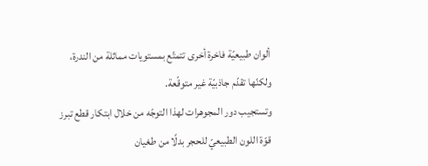ألوان طبيعيّة فاخرة أخرى تتمتّع بمستويات مماثلة من الندرة، ولكنّها تقدّم جاذبيّة غير متوقّعة.
وتستجيب دور المجوهرات لهذا التوجّه من خلال ابتكار قطع تبرز قوّة اللون الطبيعيّ للحجر بدلًا من طغيان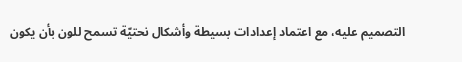التصميم عليه، مع اعتماد إعدادات بسيطة وأشكال نحتيّة تسمح للون بأن يكون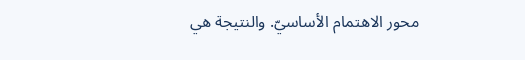محور الاهتمام الأساسيّ. والنتيجة هي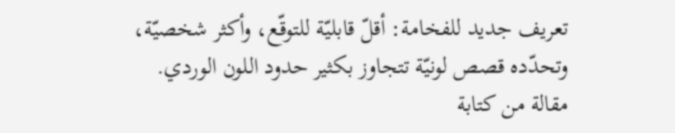تعريف جديد للفخامة: أقلّ قابليّة للتوقّع، وأكثر شخصيّة، وتحدّده قصص لونيّة تتجاوز بكثير حدود اللون الوردي.
مقالة من كتابة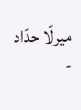ميرلّا حدّاد
-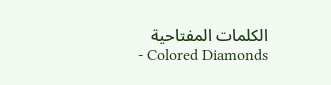الكلمات المفتاحية
- Colored Diamonds